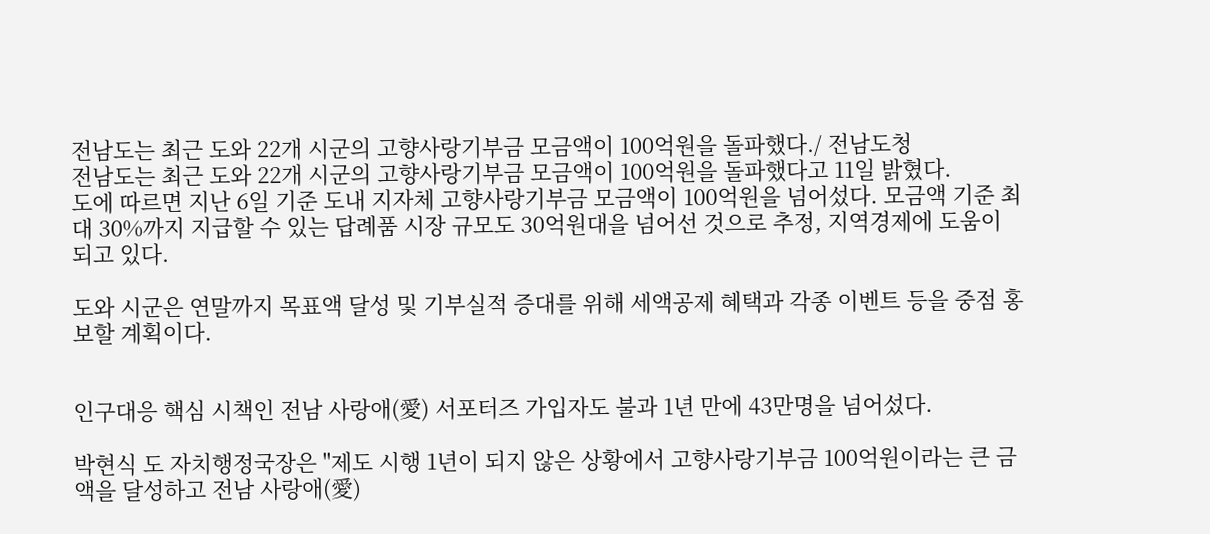전남도는 최근 도와 22개 시군의 고향사랑기부금 모금액이 100억원을 돌파했다./ 전남도청
전남도는 최근 도와 22개 시군의 고향사랑기부금 모금액이 100억원을 돌파했다고 11일 밝혔다.
도에 따르면 지난 6일 기준 도내 지자체 고향사랑기부금 모금액이 100억원을 넘어섰다. 모금액 기준 최대 30%까지 지급할 수 있는 답례품 시장 규모도 30억원대을 넘어선 것으로 추정, 지역경제에 도움이 되고 있다.

도와 시군은 연말까지 목표액 달성 및 기부실적 증대를 위해 세액공제 혜택과 각종 이벤트 등을 중점 홍보할 계획이다.


인구대응 핵심 시책인 전남 사랑애(愛) 서포터즈 가입자도 불과 1년 만에 43만명을 넘어섰다.

박현식 도 자치행정국장은 "제도 시행 1년이 되지 않은 상황에서 고향사랑기부금 100억원이라는 큰 금액을 달성하고 전남 사랑애(愛)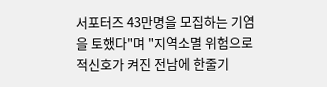서포터즈 43만명을 모집하는 기염을 토했다"며 "지역소멸 위험으로 적신호가 켜진 전남에 한줄기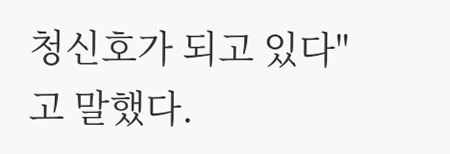청신호가 되고 있다"고 말했다.